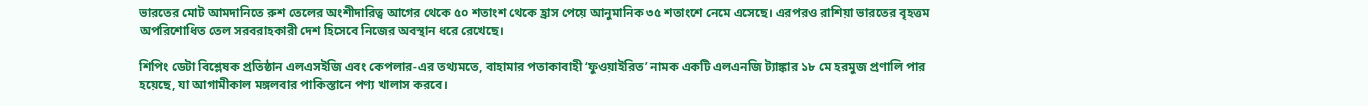ভারতের মোট আমদানিতে রুশ তেলের অংশীদারিত্ব আগের থেকে ৫০ শতাংশ থেকে হ্রাস পেয়ে আনুমানিক ৩৫ শতাংশে নেমে এসেছে। এরপরও রাশিয়া ভারতের বৃহত্তম অপরিশোধিত তেল সরবরাহকারী দেশ হিসেবে নিজের অবস্থান ধরে রেখেছে।

শিপিং ডেটা বিশ্লেষক প্রতিষ্ঠান এলএসইজি এবং কেপলার-এর তথ্যমতে, বাহামার পতাকাবাহী ‘ফুওয়াইরিত’ নামক একটি এলএনজি ট্যাঙ্কার ১৮ মে হরমুজ প্রণালি পার হয়েছে, যা আগামীকাল মঙ্গলবার পাকিস্তানে পণ্য খালাস করবে।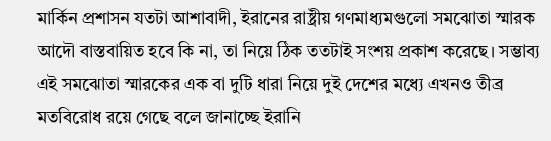মার্কিন প্রশাসন যতটা আশাবাদী, ইরানের রাষ্ট্রীয় গণমাধ্যমগুলো সমঝোতা স্মারক আদৌ বাস্তবায়িত হবে কি না, তা নিয়ে ঠিক ততটাই সংশয় প্রকাশ করেছে। সম্ভাব্য এই সমঝোতা স্মারকের এক বা দুটি ধারা নিয়ে দুই দেশের মধ্যে এখনও তীব্র মতবিরোধ রয়ে গেছে বলে জানাচ্ছে ইরানি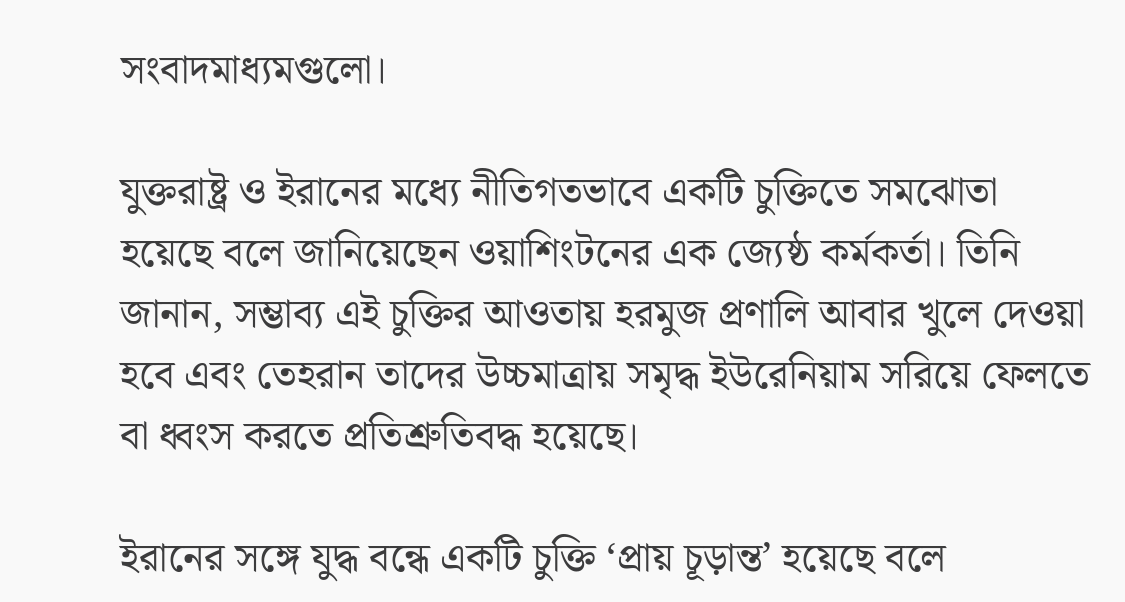সংবাদমাধ্যমগুলো।

যুক্তরাষ্ট্র ও ইরানের মধ্যে নীতিগতভাবে একটি চুক্তিতে সমঝোতা হয়েছে বলে জানিয়েছেন ওয়াশিংটনের এক জ্যেষ্ঠ কর্মকর্তা। তিনি জানান, সম্ভাব্য এই চুক্তির আওতায় হরমুজ প্রণালি আবার খুলে দেওয়া হবে এবং তেহরান তাদের উচ্চমাত্রায় সমৃদ্ধ ইউরেনিয়াম সরিয়ে ফেলতে বা ধ্বংস করতে প্রতিশ্রুতিবদ্ধ হয়েছে।

ইরানের সঙ্গে যুদ্ধ বন্ধে একটি চুক্তি ‘প্রায় চূড়ান্ত’ হয়েছে বলে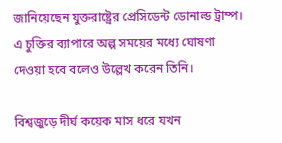জানিয়েছেন যুক্তরাষ্ট্রের প্রেসিডেন্ট ডোনাল্ড ট্রাম্প। এ চুক্তির ব্যাপারে অল্প সময়ের মধ্যে ঘোষণা দেওয়া হবে বলেও উল্লেখ করেন তিনি।

বিশ্বজুড়ে দীর্ঘ কয়েক মাস ধরে যখন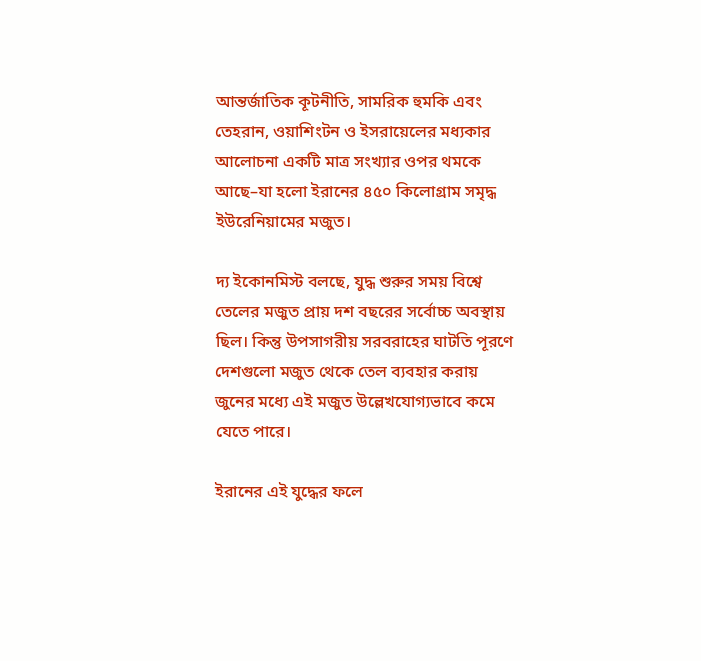আন্তর্জাতিক কূটনীতি, সামরিক হুমকি এবং তেহরান, ওয়াশিংটন ও ইসরায়েলের মধ্যকার আলোচনা একটি মাত্র সংখ্যার ওপর থমকে আছে–যা হলো ইরানের ৪৫০ কিলোগ্রাম সমৃদ্ধ ইউরেনিয়ামের মজুত।

দ্য ইকোনমিস্ট বলছে, যুদ্ধ শুরুর সময় বিশ্বে তেলের মজুত প্রায় দশ বছরের সর্বোচ্চ অবস্থায় ছিল। কিন্তু উপসাগরীয় সরবরাহের ঘাটতি পূরণে দেশগুলো মজুত থেকে তেল ব্যবহার করায় জুনের মধ্যে এই মজুত উল্লেখযোগ্যভাবে কমে যেতে পারে।

ইরানের এই যুদ্ধের ফলে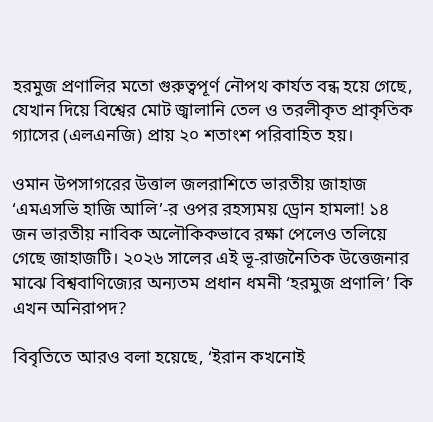হরমুজ প্রণালির মতো গুরুত্বপূর্ণ নৌপথ কার্যত বন্ধ হয়ে গেছে, যেখান দিয়ে বিশ্বের মোট জ্বালানি তেল ও তরলীকৃত প্রাকৃতিক গ্যাসের (এলএনজি) প্রায় ২০ শতাংশ পরিবাহিত হয়।

ওমান উপসাগরের উত্তাল জলরাশিতে ভারতীয় জাহাজ ‘এমএসভি হাজি আলি’-র ওপর রহস্যময় ড্রোন হামলা! ১৪ জন ভারতীয় নাবিক অলৌকিকভাবে রক্ষা পেলেও তলিয়ে গেছে জাহাজটি। ২০২৬ সালের এই ভূ-রাজনৈতিক উত্তেজনার মাঝে বিশ্ববাণিজ্যের অন্যতম প্রধান ধমনী ‘হরমুজ প্রণালি’ কি এখন অনিরাপদ?

বিবৃতিতে আরও বলা হয়েছে, ‘ইরান কখনোই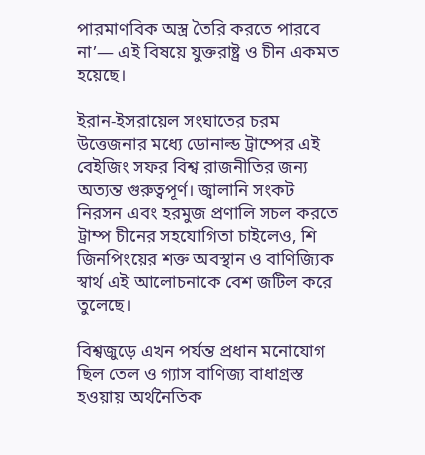পারমাণবিক অস্ত্র তৈরি করতে পারবে না’— এই বিষয়ে যুক্তরাষ্ট্র ও চীন একমত হয়েছে।

ইরান-ইসরায়েল সংঘাতের চরম উত্তেজনার মধ্যে ডোনাল্ড ট্রাম্পের এই বেইজিং সফর বিশ্ব রাজনীতির জন্য অত্যন্ত গুরুত্বপূর্ণ। জ্বালানি সংকট নিরসন এবং হরমুজ প্রণালি সচল করতে ট্রাম্প চীনের সহযোগিতা চাইলেও, শি জিনপিংয়ের শক্ত অবস্থান ও বাণিজ্যিক স্বার্থ এই আলোচনাকে বেশ জটিল করে তুলেছে।

বিশ্বজুড়ে এখন পর্যন্ত প্রধান মনোযোগ ছিল তেল ও গ্যাস বাণিজ্য বাধাগ্রস্ত হওয়ায় অর্থনৈতিক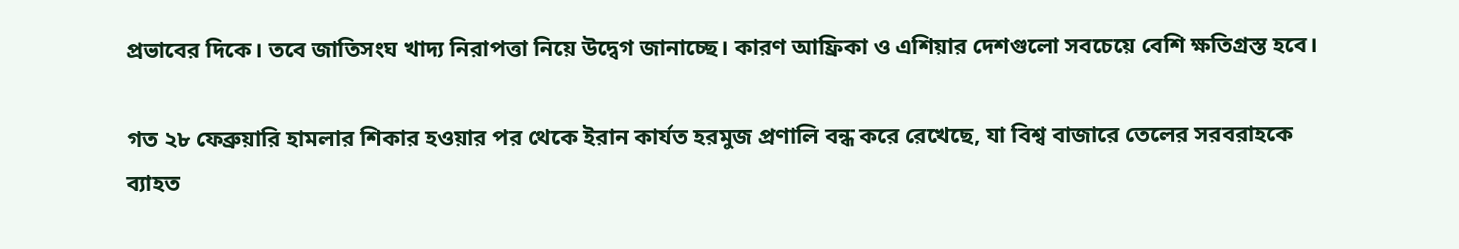প্রভাবের দিকে। তবে জাতিসংঘ খাদ্য নিরাপত্তা নিয়ে উদ্বেগ জানাচ্ছে। কারণ আফ্রিকা ও এশিয়ার দেশগুলো সবচেয়ে বেশি ক্ষতিগ্রস্ত হবে।

গত ২৮ ফেব্রুয়ারি হামলার শিকার হওয়ার পর থেকে ইরান কার্যত হরমুজ প্রণালি বন্ধ করে রেখেছে, যা বিশ্ব বাজারে তেলের সরবরাহকে ব্যাহত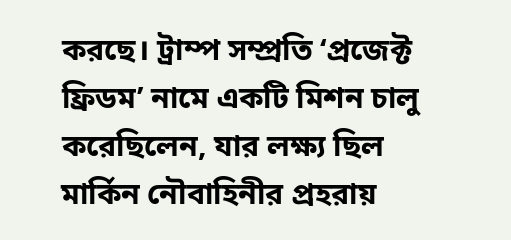করছে। ট্রাম্প সম্প্রতি ‘প্রজেক্ট ফ্রিডম’ নামে একটি মিশন চালু করেছিলেন, যার লক্ষ্য ছিল মার্কিন নৌবাহিনীর প্রহরায়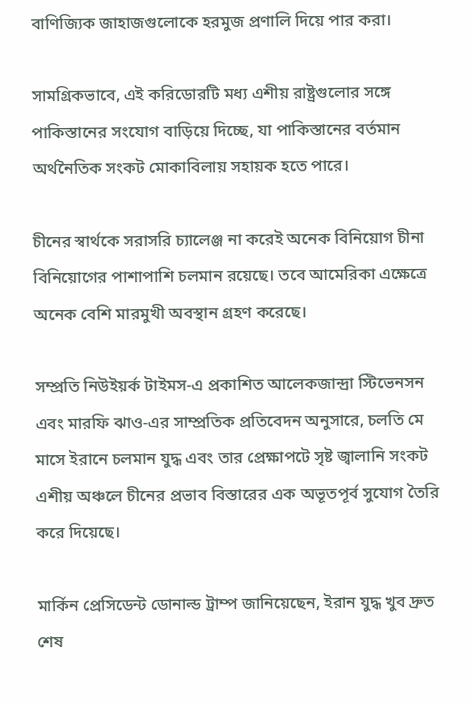বাণিজ্যিক জাহাজগুলোকে হরমুজ প্রণালি দিয়ে পার করা।

সামগ্রিকভাবে, এই করিডোরটি মধ্য এশীয় রাষ্ট্রগুলোর সঙ্গে পাকিস্তানের সংযোগ বাড়িয়ে দিচ্ছে, যা পাকিস্তানের বর্তমান অর্থনৈতিক সংকট মোকাবিলায় সহায়ক হতে পারে।

চীনের স্বার্থকে সরাসরি চ্যালেঞ্জ না করেই অনেক বিনিয়োগ চীনা বিনিয়োগের পাশাপাশি চলমান রয়েছে। তবে আমেরিকা এক্ষেত্রে অনেক বেশি মারমুখী অবস্থান গ্রহণ করেছে।

সম্প্রতি নিউইয়র্ক টাইমস-এ প্রকাশিত আলেকজান্দ্রা স্টিভেনসন এবং মারফি ঝাও-এর সাম্প্রতিক প্রতিবেদন অনুসারে, চলতি মে মাসে ইরানে চলমান যুদ্ধ এবং তার প্রেক্ষাপটে সৃষ্ট জ্বালানি সংকট এশীয় অঞ্চলে চীনের প্রভাব বিস্তারের এক অভূতপূর্ব সুযোগ তৈরি করে দিয়েছে।

মার্কিন প্রেসিডেন্ট ডোনাল্ড ট্রাম্প জানিয়েছেন, ইরান যুদ্ধ খুব দ্রুত শেষ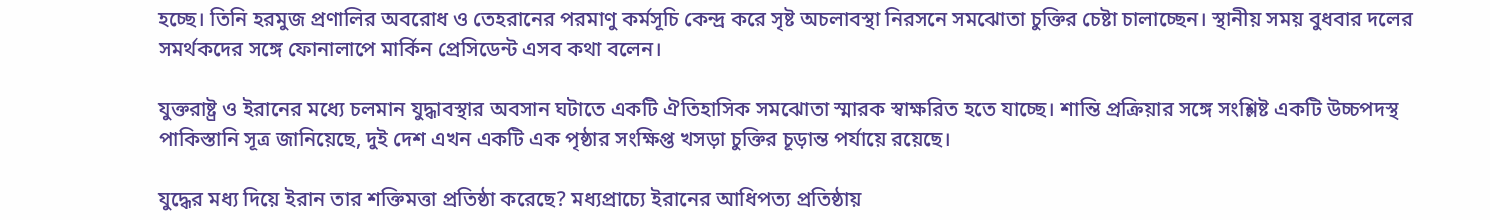হচ্ছে। তিনি হরমুজ প্রণালির অবরোধ ও তেহরানের পরমাণু কর্মসূচি কেন্দ্র করে সৃষ্ট অচলাবস্থা নিরসনে সমঝোতা চুক্তির চেষ্টা চালাচ্ছেন। স্থানীয় সময় বুধবার দলের সমর্থকদের সঙ্গে ফোনালাপে মার্কিন প্রেসিডেন্ট এসব কথা বলেন।

যুক্তরাষ্ট্র ও ইরানের মধ্যে চলমান যুদ্ধাবস্থার অবসান ঘটাতে একটি ঐতিহাসিক সমঝোতা স্মারক স্বাক্ষরিত হতে যাচ্ছে। শান্তি প্রক্রিয়ার সঙ্গে সংশ্লিষ্ট একটি উচ্চপদস্থ পাকিস্তানি সূত্র জানিয়েছে, দুই দেশ এখন একটি এক পৃষ্ঠার সংক্ষিপ্ত খসড়া চুক্তির চূড়ান্ত পর্যায়ে রয়েছে।

যুদ্ধের মধ্য দিয়ে ইরান তার শক্তিমত্তা প্রতিষ্ঠা করেছে? মধ্যপ্রাচ্যে ইরানের আধিপত্য প্রতিষ্ঠায়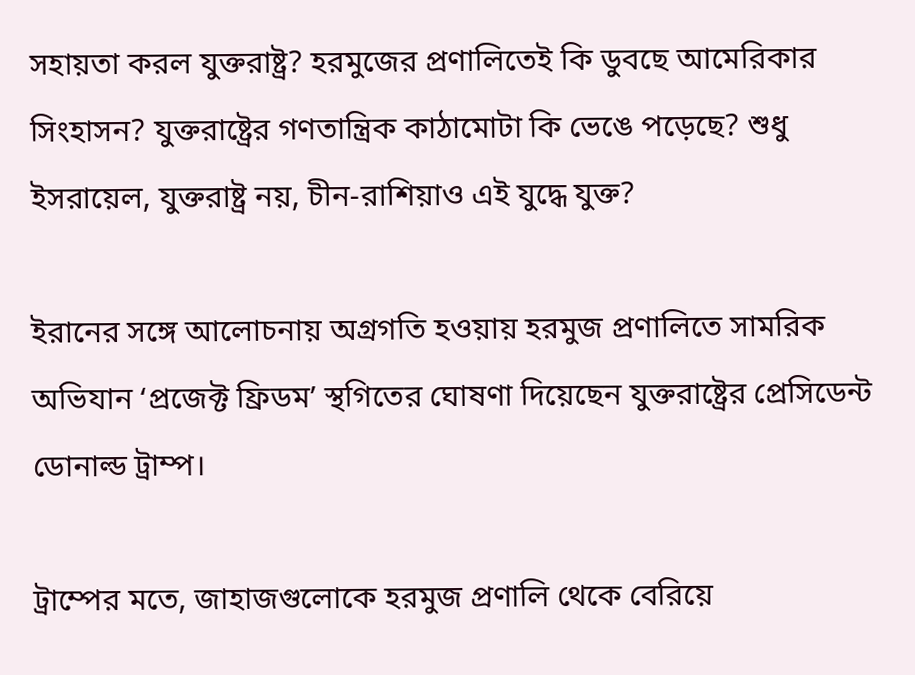সহায়তা করল যুক্তরাষ্ট্র? হরমুজের প্রণালিতেই কি ডুবছে আমেরিকার সিংহাসন? যুক্তরাষ্ট্রের গণতান্ত্রিক কাঠামোটা কি ভেঙে পড়েছে? শুধু ইসরায়েল, যুক্তরাষ্ট্র নয়, চীন-রাশিয়াও এই যুদ্ধে যুক্ত?

ইরানের সঙ্গে আলোচনায় অগ্রগতি হওয়ায় হরমুজ প্রণালিতে সামরিক অভিযান ‘প্রজেক্ট ফ্রিডম’ স্থগিতের ঘোষণা দিয়েছেন যুক্তরাষ্ট্রের প্রেসিডেন্ট ডোনাল্ড ট্রাম্প।

ট্রাম্পের মতে, জাহাজগুলোকে হরমুজ প্রণালি থেকে বেরিয়ে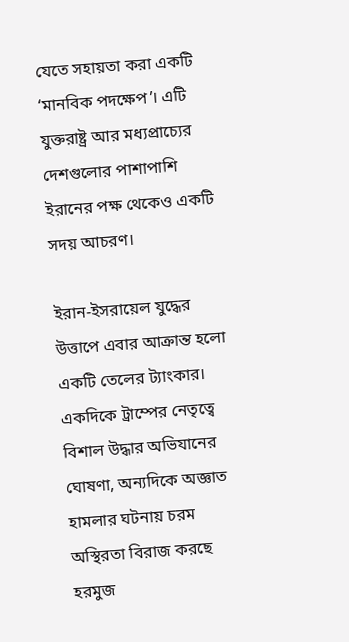যেতে সহায়তা করা একটি ‘মানবিক পদক্ষেপ’। এটি যুক্তরাষ্ট্র আর মধ্যপ্রাচ্যের দেশগুলোর পাশাপাশি ইরানের পক্ষ থেকেও একটি সদয় আচরণ।

ইরান-ইসরায়েল যুদ্ধের উত্তাপে এবার আক্রান্ত হলো একটি তেলের ট্যাংকার। একদিকে ট্রাম্পের নেতৃত্বে বিশাল উদ্ধার অভিযানের ঘোষণা, অন্যদিকে অজ্ঞাত হামলার ঘটনায় চরম অস্থিরতা বিরাজ করছে হরমুজ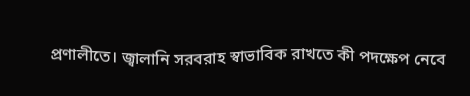প্রণালীতে। জ্বালানি সরবরাহ স্বাভাবিক রাখতে কী পদক্ষেপ নেবে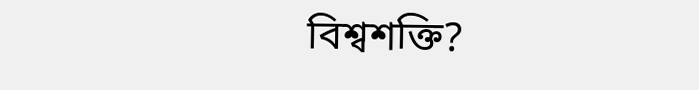বিশ্বশক্তি?